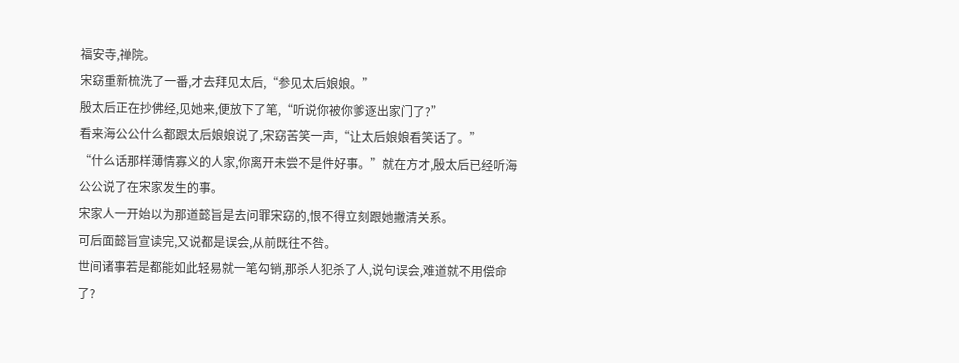福安寺,禅院。
宋窈重新梳洗了一番,才去拜见太后,“参见太后娘娘。”
殷太后正在抄佛经,见她来,便放下了笔,“听说你被你爹逐出家门了?”
看来海公公什么都跟太后娘娘说了,宋窈苦笑一声,“让太后娘娘看笑话了。”
“什么话那样薄情寡义的人家,你离开未尝不是件好事。”就在方才,殷太后已经听海公公说了在宋家发生的事。
宋家人一开始以为那道懿旨是去问罪宋窈的,恨不得立刻跟她撇清关系。
可后面懿旨宣读完,又说都是误会,从前既往不咎。
世间诸事若是都能如此轻易就一笔勾销,那杀人犯杀了人,说句误会,难道就不用偿命了?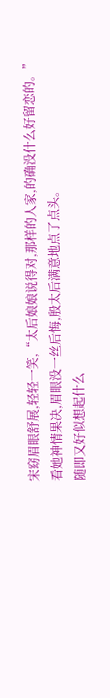宋窈眉眼舒展,轻轻一笑,“太后娘娘说得对,那样的人家,的确没什么好留恋的。”
看她神情果决,眉眼没一丝后悔,殷太后满意地点了点头。
随即又好似想起什么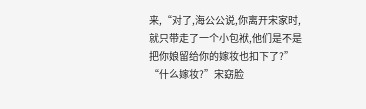来,“对了,海公公说,你离开宋家时,就只带走了一个小包袱,他们是不是把你娘留给你的嫁妆也扣下了?”
“什么嫁妆?”宋窈脸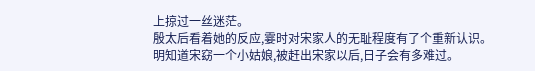上掠过一丝迷茫。
殷太后看着她的反应,霎时对宋家人的无耻程度有了个重新认识。
明知道宋窈一个小姑娘,被赶出宋家以后,日子会有多难过。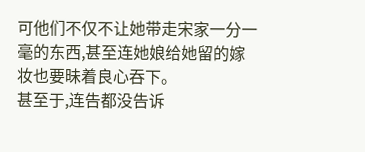可他们不仅不让她带走宋家一分一毫的东西,甚至连她娘给她留的嫁妆也要昧着良心吞下。
甚至于,连告都没告诉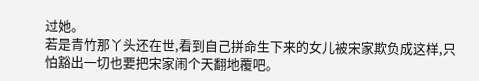过她。
若是青竹那丫头还在世,看到自己拼命生下来的女儿被宋家欺负成这样,只怕豁出一切也要把宋家闹个天翻地覆吧。